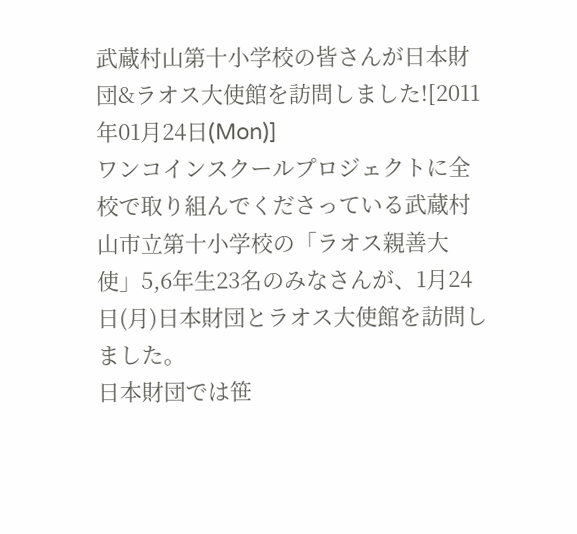武蔵村山第十小学校の皆さんが日本財団&ラオス大使館を訪問しました![2011年01月24日(Mon)]
ワンコインスクールプロジェクトに全校で取り組んでくださっている武蔵村山市立第十小学校の「ラオス親善大使」5,6年生23名のみなさんが、1月24日(月)日本財団とラオス大使館を訪問しました。
日本財団では笹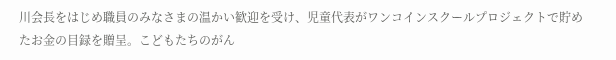川会長をはじめ職員のみなさまの温かい歓迎を受け、児童代表がワンコインスクールプロジェクトで貯めたお金の目録を贈呈。こどもたちのがん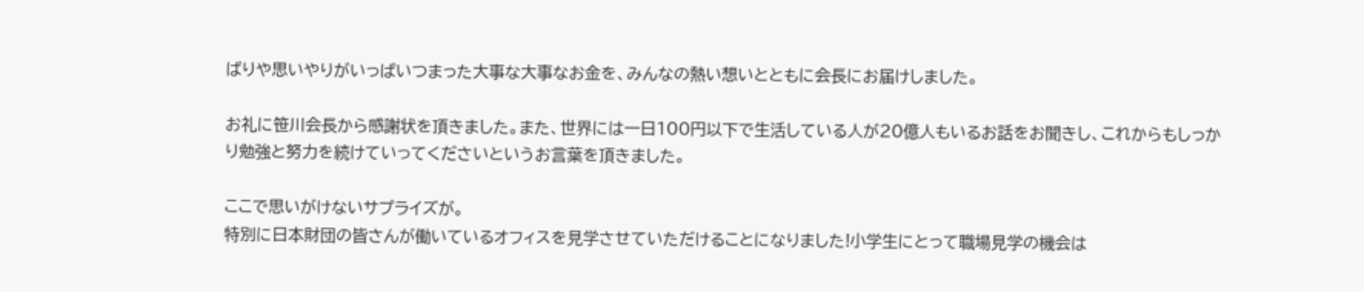ばりや思いやりがいっぱいつまった大事な大事なお金を、みんなの熱い想いとともに会長にお届けしました。

お礼に笹川会長から感謝状を頂きました。また、世界には一日100円以下で生活している人が20億人もいるお話をお聞きし、これからもしっかり勉強と努力を続けていってくださいというお言葉を頂きました。

ここで思いがけないサプライズが。
特別に日本財団の皆さんが働いているオフィスを見学させていただけることになりました!小学生にとって職場見学の機会は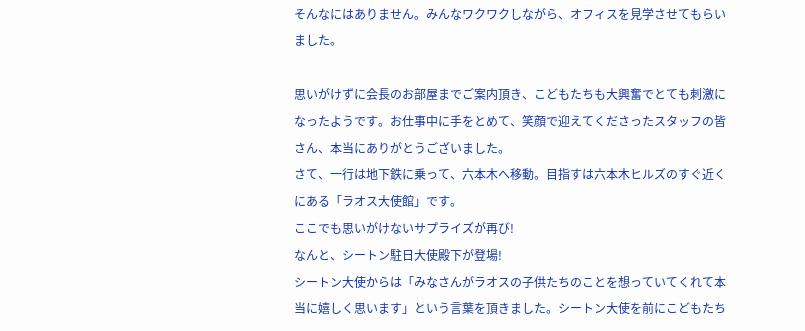そんなにはありません。みんなワクワクしながら、オフィスを見学させてもらいました。

思いがけずに会長のお部屋までご案内頂き、こどもたちも大興奮でとても刺激になったようです。お仕事中に手をとめて、笑顔で迎えてくださったスタッフの皆さん、本当にありがとうございました。
さて、一行は地下鉄に乗って、六本木へ移動。目指すは六本木ヒルズのすぐ近くにある「ラオス大使館」です。
ここでも思いがけないサプライズが再び!
なんと、シートン駐日大使殿下が登場!
シートン大使からは「みなさんがラオスの子供たちのことを想っていてくれて本当に嬉しく思います」という言葉を頂きました。シートン大使を前にこどもたち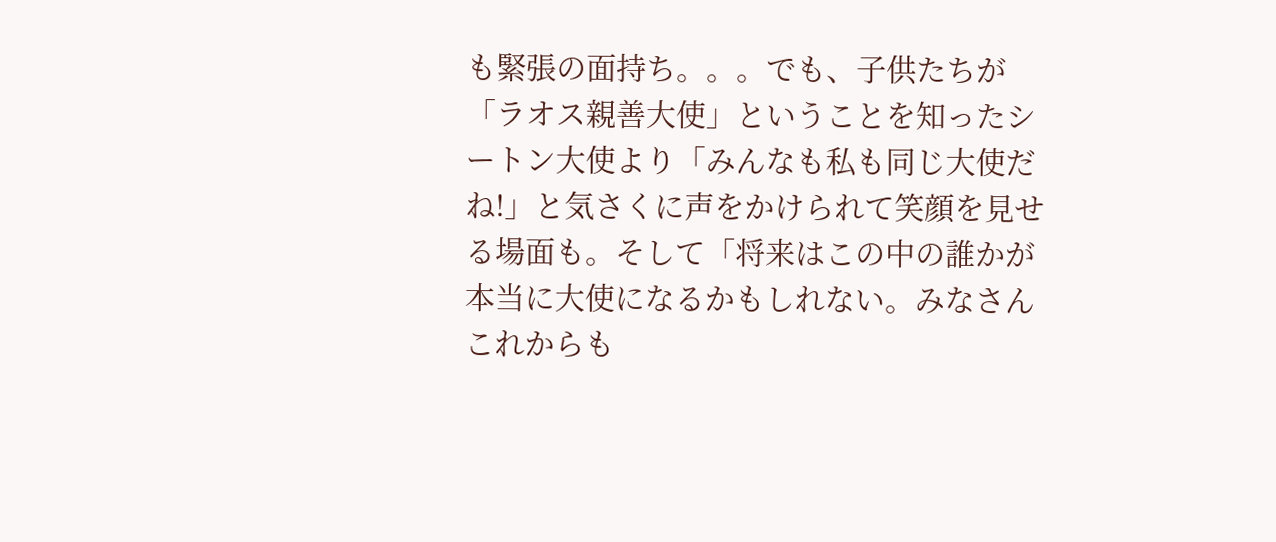も緊張の面持ち。。。でも、子供たちが「ラオス親善大使」ということを知ったシートン大使より「みんなも私も同じ大使だね!」と気さくに声をかけられて笑顔を見せる場面も。そして「将来はこの中の誰かが本当に大使になるかもしれない。みなさんこれからも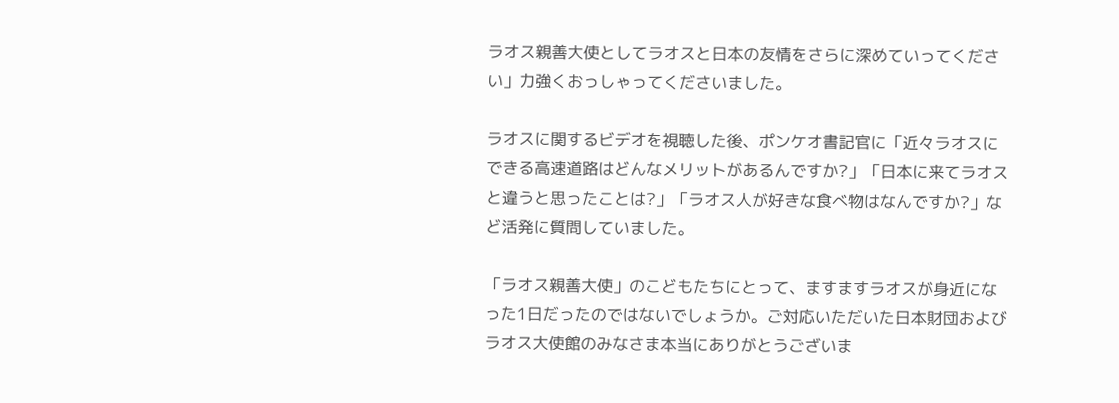ラオス親善大使としてラオスと日本の友情をさらに深めていってください」力強くおっしゃってくださいました。

ラオスに関するビデオを視聴した後、ポンケオ書記官に「近々ラオスにできる高速道路はどんなメリットがあるんですか?」「日本に来てラオスと違うと思ったことは?」「ラオス人が好きな食べ物はなんですか?」など活発に質問していました。

「ラオス親善大使」のこどもたちにとって、ますますラオスが身近になった1日だったのではないでしょうか。ご対応いただいた日本財団およびラオス大使館のみなさま本当にありがとうございま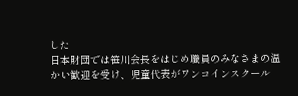した
日本財団では笹川会長をはじめ職員のみなさまの温かい歓迎を受け、児童代表がワンコインスクール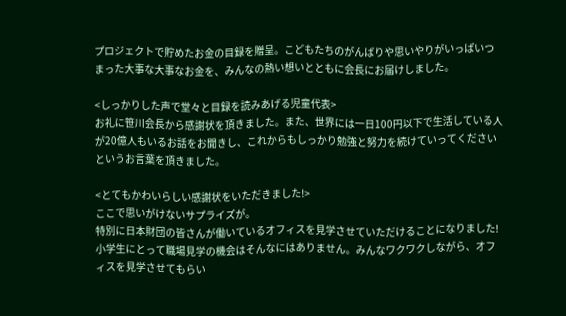プロジェクトで貯めたお金の目録を贈呈。こどもたちのがんばりや思いやりがいっぱいつまった大事な大事なお金を、みんなの熱い想いとともに会長にお届けしました。

<しっかりした声で堂々と目録を読みあげる児童代表>
お礼に笹川会長から感謝状を頂きました。また、世界には一日100円以下で生活している人が20億人もいるお話をお聞きし、これからもしっかり勉強と努力を続けていってくださいというお言葉を頂きました。

<とてもかわいらしい感謝状をいただきました!>
ここで思いがけないサプライズが。
特別に日本財団の皆さんが働いているオフィスを見学させていただけることになりました!小学生にとって職場見学の機会はそんなにはありません。みんなワクワクしながら、オフィスを見学させてもらい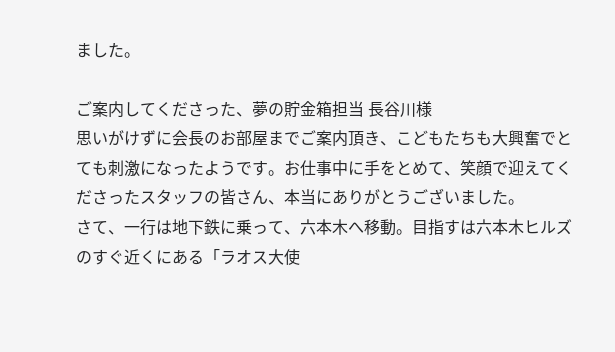ました。

ご案内してくださった、夢の貯金箱担当 長谷川様
思いがけずに会長のお部屋までご案内頂き、こどもたちも大興奮でとても刺激になったようです。お仕事中に手をとめて、笑顔で迎えてくださったスタッフの皆さん、本当にありがとうございました。
さて、一行は地下鉄に乗って、六本木へ移動。目指すは六本木ヒルズのすぐ近くにある「ラオス大使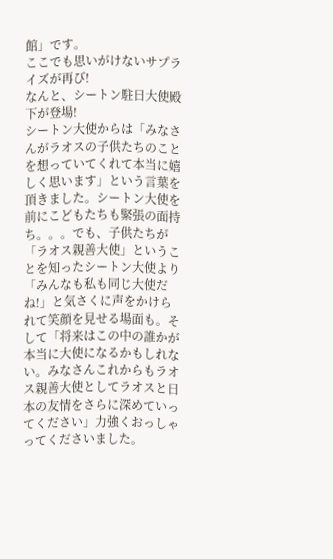館」です。
ここでも思いがけないサプライズが再び!
なんと、シートン駐日大使殿下が登場!
シートン大使からは「みなさんがラオスの子供たちのことを想っていてくれて本当に嬉しく思います」という言葉を頂きました。シートン大使を前にこどもたちも緊張の面持ち。。。でも、子供たちが「ラオス親善大使」ということを知ったシートン大使より「みんなも私も同じ大使だね!」と気さくに声をかけられて笑顔を見せる場面も。そして「将来はこの中の誰かが本当に大使になるかもしれない。みなさんこれからもラオス親善大使としてラオスと日本の友情をさらに深めていってください」力強くおっしゃってくださいました。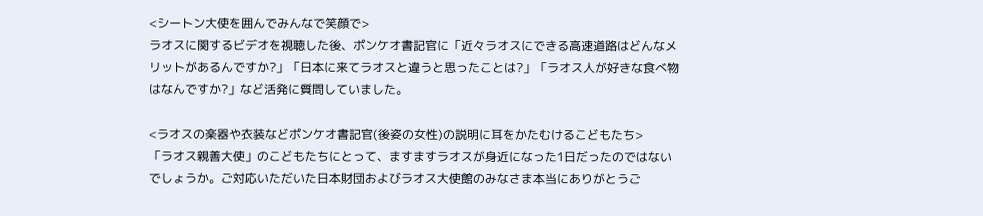<シートン大使を囲んでみんなで笑顔で>
ラオスに関するビデオを視聴した後、ポンケオ書記官に「近々ラオスにできる高速道路はどんなメリットがあるんですか?」「日本に来てラオスと違うと思ったことは?」「ラオス人が好きな食べ物はなんですか?」など活発に質問していました。

<ラオスの楽器や衣装などポンケオ書記官(後姿の女性)の説明に耳をかたむけるこどもたち>
「ラオス親善大使」のこどもたちにとって、ますますラオスが身近になった1日だったのではないでしょうか。ご対応いただいた日本財団およびラオス大使館のみなさま本当にありがとうご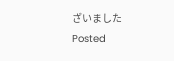ざいました
Posted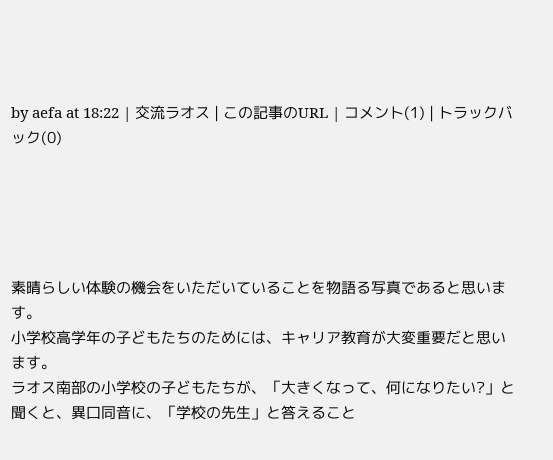by aefa at 18:22 | 交流ラオス | この記事のURL | コメント(1) | トラックバック(0)





素晴らしい体験の機会をいただいていることを物語る写真であると思います。
小学校高学年の子どもたちのためには、キャリア教育が大変重要だと思います。
ラオス南部の小学校の子どもたちが、「大きくなって、何になりたい?」と聞くと、異口同音に、「学校の先生」と答えること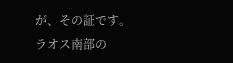が、その証です。
ラオス南部の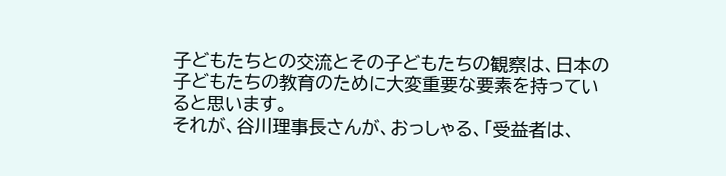子どもたちとの交流とその子どもたちの観察は、日本の子どもたちの教育のために大変重要な要素を持っていると思います。
それが、谷川理事長さんが、おっしゃる、「受益者は、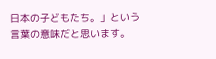日本の子どもたち。」という言葉の意味だと思います。